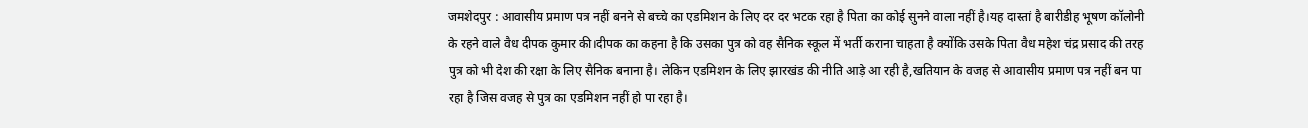जमशेदपुर : आवासीय प्रमाण पत्र नहीं बनने से बच्चे का एडमिशन के लिए दर दर भटक रहा है पिता का कोई सुनने वाला नहीं है।यह दास्तां है बारीडीह भूषण कॉलोनी के रहने वाले वैध दीपक कुमार की।दीपक का कहना है कि उसका पुत्र को वह सैनिक स्कूल में भर्ती कराना चाहता है क्योंकि उसके पिता वैध महेश चंद्र प्रसाद की तरह पुत्र को भी देश की रक्षा के लिए सैनिक बनाना है। लेकिन एडमिशन के लिए झारखंड की नीति आड़े आ रही है,खतियान के वजह से आवासीय प्रमाण पत्र नहीं बन पा रहा है जिस वजह से पुत्र का एडमिशन नहीं हो पा रहा है।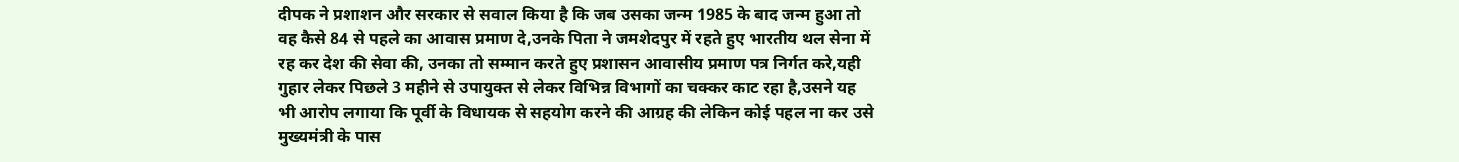दीपक ने प्रशाशन और सरकार से सवाल किया है कि जब उसका जन्म 1985 के बाद जन्म हुआ तो वह कैसे 84 से पहले का आवास प्रमाण दे,उनके पिता ने जमशेदपुर में रहते हुए भारतीय थल सेना में रह कर देश की सेवा की, उनका तो सम्मान करते हुए प्रशासन आवासीय प्रमाण पत्र निर्गत करे,यही गुहार लेकर पिछले 3 महीने से उपायुक्त से लेकर विभिन्न विभागों का चक्कर काट रहा है,उसने यह भी आरोप लगाया कि पूर्वी के विधायक से सहयोग करने की आग्रह की लेकिन कोई पहल ना कर उसे मुख्यमंत्री के पास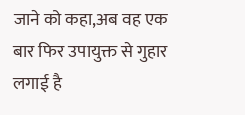जाने को कहा,अब वह एक बार फिर उपायुक्त से गुहार लगाई है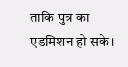ताकि पुत्र का एडमिशन हो सके।